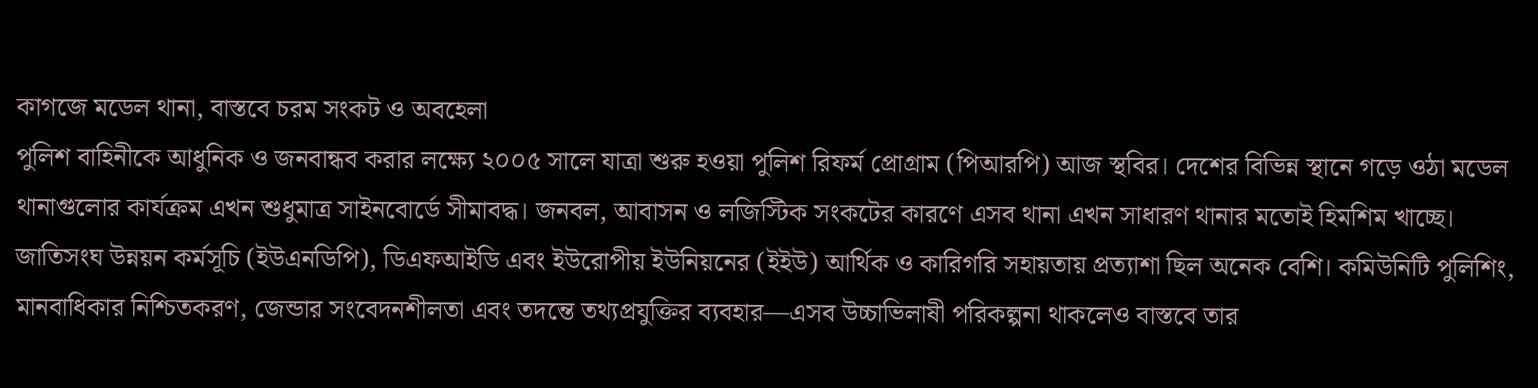কাগজে মডেল থানা, বাস্তবে চরম সংকট ও অবহেলা
পুলিশ বাহিনীকে আধুনিক ও জনবান্ধব করার লক্ষ্যে ২০০৫ সালে যাত্রা শুরু হওয়া পুলিশ রিফর্ম প্রোগ্রাম (পিআরপি) আজ স্থবির। দেশের বিভিন্ন স্থানে গড়ে ওঠা মডেল থানাগুলোর কার্যক্রম এখন শুধুমাত্র সাইনবোর্ডে সীমাবদ্ধ। জনবল, আবাসন ও লজিস্টিক সংকটের কারণে এসব থানা এখন সাধারণ থানার মতোই হিমশিম খাচ্ছে।
জাতিসংঘ উন্নয়ন কর্মসূচি (ইউএনডিপি), ডিএফআইডি এবং ইউরোপীয় ইউনিয়নের (ইইউ) আর্থিক ও কারিগরি সহায়তায় প্রত্যাশা ছিল অনেক বেশি। কমিউনিটি পুলিশিং, মানবাধিকার নিশ্চিতকরণ, জেন্ডার সংবেদনশীলতা এবং তদন্তে তথ্যপ্রযুক্তির ব্যবহার—এসব উচ্চাভিলাষী পরিকল্পনা থাকলেও বাস্তবে তার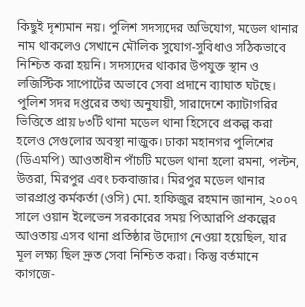কিছুই দৃশ্যমান নয়। পুলিশ সদস্যদের অভিযোগ, মডেল থানার নাম থাকলেও সেখানে মৌলিক সুযোগ-সুবিধাও সঠিকভাবে নিশ্চিত করা হয়নি। সদস্যদের থাকার উপযুক্ত স্থান ও লজিস্টিক সাপোর্টের অভাবে সেবা প্রদানে ব্যাঘাত ঘটছে।
পুলিশ সদর দপ্তরের তথ্য অনুযায়ী, সারাদেশে ক্যাটাগরির ভিত্তিতে প্রায় ৮৩টি থানা মডেল থানা হিসেবে প্রকল্প করা হলেও সেগুলোর অবস্থা নাজুক। ঢাকা মহানগর পুলিশের (ডিএমপি) আওতাধীন পাঁচটি মডেল থানা হলো রমনা, পল্টন, উত্তরা, মিরপুর এবং চকবাজার। মিরপুর মডেল থানার ভারপ্রাপ্ত কর্মকর্তা (ওসি) মো. হাফিজুর রহমান জানান, ২০০৭ সালে ওয়ান ইলেভেন সরকারের সময় পিআরপি প্রকল্পের আওতায় এসব থানা প্রতিষ্ঠার উদ্যোগ নেওয়া হয়েছিল, যার মূল লক্ষ্য ছিল দ্রুত সেবা নিশ্চিত করা। কিন্তু বর্তমানে কাগজে-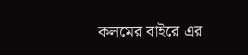কলমের বাইরে এর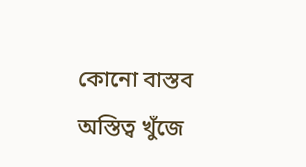কোনো বাস্তব অস্তিত্ব খুঁজে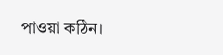পাওয়া কঠিন।